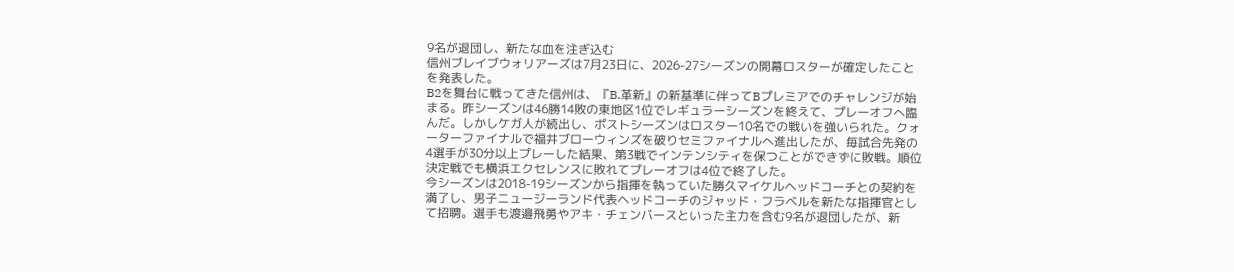9名が退団し、新たな血を注ぎ込む
信州ブレイブウォリアーズは7月23日に、2026-27シーズンの開幕ロスターが確定したことを発表した。
B2を舞台に戦ってきた信州は、『B.革新』の新基準に伴ってBプレミアでのチャレンジが始まる。昨シーズンは46勝14敗の東地区1位でレギュラーシーズンを終えて、プレーオフへ臨んだ。しかしケガ人が続出し、ポストシーズンはロスター10名での戦いを強いられた。クォーターファイナルで福井ブローウィンズを破りセミファイナルへ進出したが、毎試合先発の4選手が30分以上プレーした結果、第3戦でインテンシティを保つことができずに敗戦。順位決定戦でも横浜エクセレンスに敗れてプレーオフは4位で終了した。
今シーズンは2018-19シーズンから指揮を執っていた勝久マイケルヘッドコーチとの契約を満了し、男子ニュージーランド代表ヘッドコーチのジャッド・フラベルを新たな指揮官として招聘。選手も渡邉飛勇やアキ・チェンバースといった主力を含む9名が退団したが、新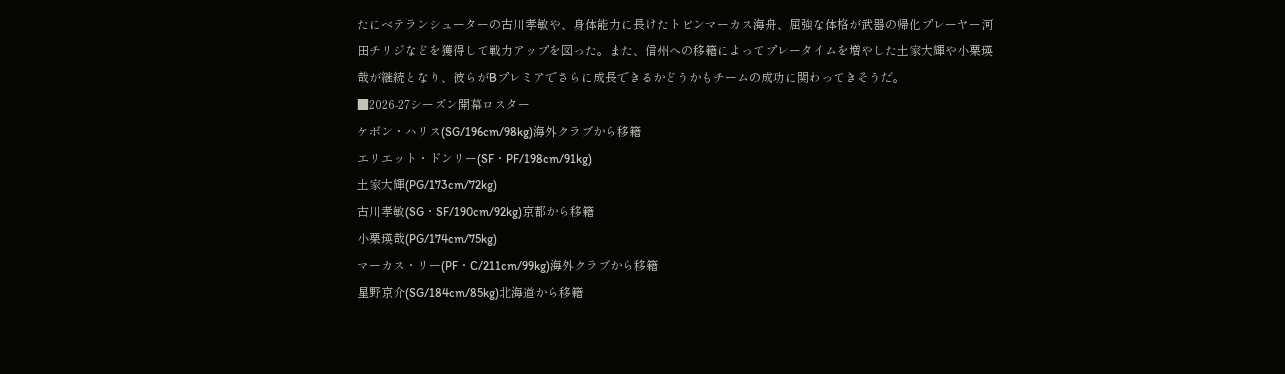たにベテランシューターの古川孝敏や、身体能力に長けたトビンマーカス海舟、屈強な体格が武器の帰化プレーヤー河田チリジなどを獲得して戦力アップを図った。また、信州への移籍によってプレータイムを増やした土家大輝や小栗瑛哉が継続となり、彼らがBプレミアでさらに成長できるかどうかもチームの成功に関わってきそうだ。
■2026-27シーズン開幕ロスター
ケボン・ハリス(SG/196cm/98kg)海外クラブから移籍
エリエット・ドンリー(SF・PF/198cm/91kg)
土家大輝(PG/173cm/72kg)
古川孝敏(SG・SF/190cm/92kg)京都から移籍
小栗瑛哉(PG/174cm/75kg)
マーカス・リー(PF・C/211cm/99kg)海外クラブから移籍
星野京介(SG/184cm/85kg)北海道から移籍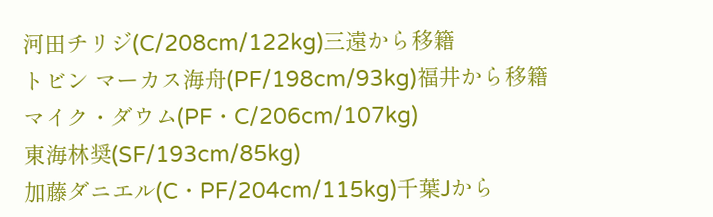河田チリジ(C/208cm/122kg)三遠から移籍
トビン マーカス海舟(PF/198cm/93kg)福井から移籍
マイク・ダウム(PF・C/206cm/107kg)
東海林奨(SF/193cm/85kg)
加藤ダニエル(C・PF/204cm/115kg)千葉Jから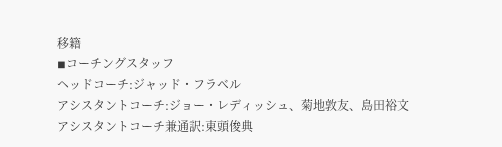移籍
◾コーチングスタッフ
ヘッドコーチ:ジャッド・フラベル
アシスタントコーチ:ジョー・レディッシュ、菊地敦友、島田裕文
アシスタントコーチ兼通訳:東頭俊典